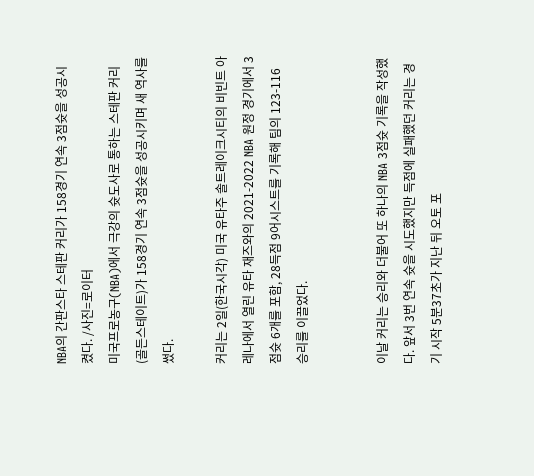NBA의 간판스타 스테판 커리가 158경기 연속 3점슛을 성공시켰다. /사진=로이터
미국프로농구(NBA)에서 극강의 슛도사로 통하는 스테판 커리(골든스테이트)가 158경기 연속 3점슛을 성공시키며 새 역사를 썼다.

커리는 2일(한국시각) 미국 유타주 솔트레이크시티의 비빈트 아레나에서 열린 유타 재즈와의 2021-2022 NBA 원정 경기에서 3점슛 6개를 포함, 28득점 9어시스트를 기록해 팀의 123-116 승리를 이끌었다.


이날 커리는 승리와 더불어 또 하나의 NBA 3점슛 기록을 작성했다. 앞서 3번 연속 슛을 시도했지만 득점에 실패했던 커리는 경기 시작 5분37초가 지난 뒤 오토 포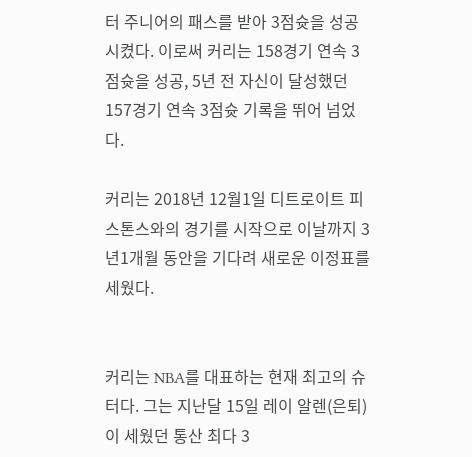터 주니어의 패스를 받아 3점슛을 성공시켰다. 이로써 커리는 158경기 연속 3점슛을 성공, 5년 전 자신이 달성했던 157경기 연속 3점슛 기록을 뛰어 넘었다.

커리는 2018년 12월1일 디트로이트 피스톤스와의 경기를 시작으로 이날까지 3년1개월 동안을 기다려 새로운 이정표를 세웠다.


커리는 NBA를 대표하는 현재 최고의 슈터다. 그는 지난달 15일 레이 알렌(은퇴)이 세웠던 통산 최다 3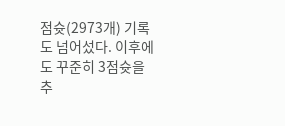점슛(2973개) 기록도 넘어섰다. 이후에도 꾸준히 3점슛을 추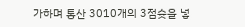가하며 통산 3010개의 3점슛을 넣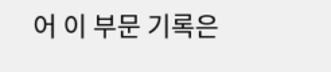어 이 부문 기록은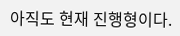아직도 현재 진행형이다.